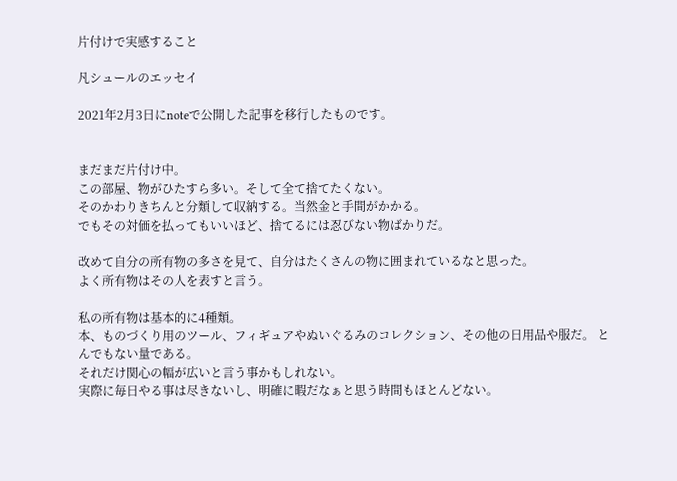片付けで実感すること

凡シュールのエッセイ

2021年2月3日にnoteで公開した記事を移行したものです。


まだまだ片付け中。
この部屋、物がひたすら多い。そして全て捨てたくない。
そのかわりきちんと分類して収納する。当然金と手間がかかる。
でもその対価を払ってもいいほど、捨てるには忍びない物ばかりだ。

改めて自分の所有物の多さを見て、自分はたくさんの物に囲まれているなと思った。
よく所有物はその人を表すと言う。

私の所有物は基本的に4種類。
本、ものづくり用のツール、フィギュアやぬいぐるみのコレクション、その他の日用品や服だ。 とんでもない量である。
それだけ関心の幅が広いと言う事かもしれない。
実際に毎日やる事は尽きないし、明確に暇だなぁと思う時間もほとんどない。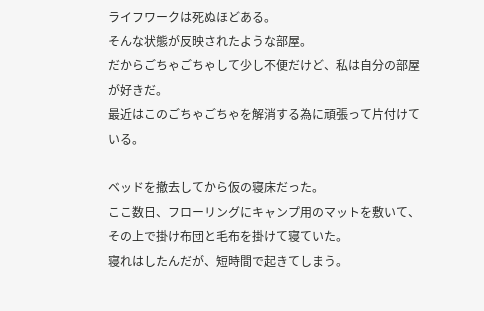ライフワークは死ぬほどある。
そんな状態が反映されたような部屋。
だからごちゃごちゃして少し不便だけど、私は自分の部屋が好きだ。
最近はこのごちゃごちゃを解消する為に頑張って片付けている。

ベッドを撤去してから仮の寝床だった。
ここ数日、フローリングにキャンプ用のマットを敷いて、その上で掛け布団と毛布を掛けて寝ていた。
寝れはしたんだが、短時間で起きてしまう。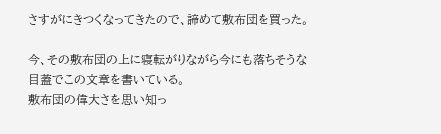さすがにきつくなってきたので、諦めて敷布団を買った。

今、その敷布団の上に寝転がりながら今にも落ちそうな目蓋でこの文章を書いている。
敷布団の偉大さを思い知っ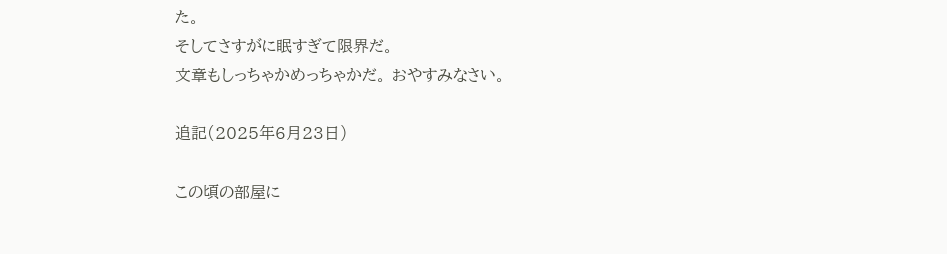た。
そしてさすがに眠すぎて限界だ。
文章もしっちゃかめっちゃかだ。 おやすみなさい。

追記(2025年6月23日)

この頃の部屋に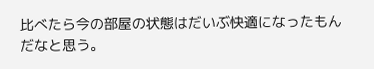比べたら今の部屋の状態はだいぶ快適になったもんだなと思う。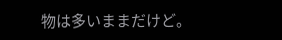物は多いままだけど。